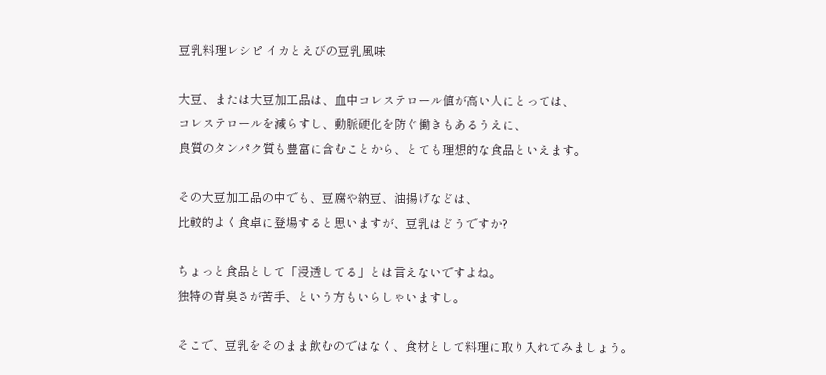豆乳料理レシピ イカとえびの豆乳風味

大豆、または大豆加工品は、血中コレステロール値が高い人にとっては、
コレステロールを減らすし、動脈硬化を防ぐ働きもあるうえに、
良質のタンパク質も豊富に含むことから、とても理想的な食品といえます。

その大豆加工品の中でも、豆腐や納豆、油揚げなどは、
比較的よく食卓に登場すると思いますが、豆乳はどうですか?

ちょっと食品として「浸透してる」とは言えないですよね。
独特の青臭さが苦手、という方もいらしゃいますし。

そこで、豆乳をそのまま飲むのではなく、食材として料理に取り入れてみましょう。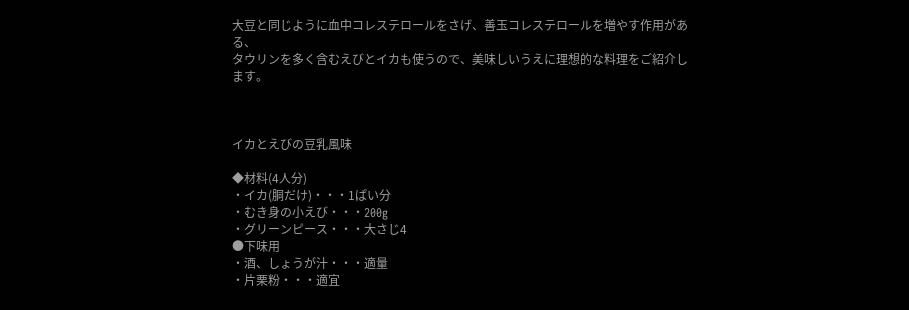大豆と同じように血中コレステロールをさげ、善玉コレステロールを増やす作用がある、
タウリンを多く含むえびとイカも使うので、美味しいうえに理想的な料理をご紹介します。



イカとえびの豆乳風味

◆材料(4人分)
・イカ(胴だけ)・・・1ぱい分
・むき身の小えび・・・200g
・グリーンピース・・・大さじ4
●下味用
・酒、しょうが汁・・・適量
・片栗粉・・・適宜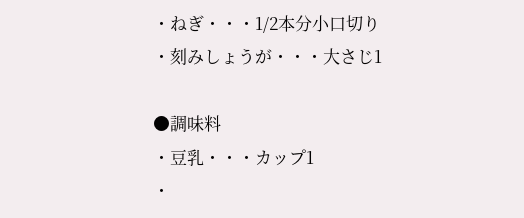・ねぎ・・・1/2本分小口切り
・刻みしょうが・・・大さじ1

●調味料
・豆乳・・・カップ1
・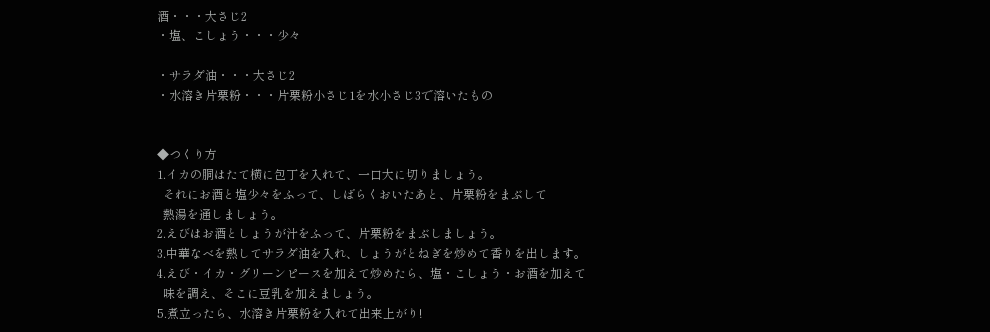酒・・・大さじ2
・塩、こしょう・・・少々

・サラダ油・・・大さじ2
・水溶き片栗粉・・・片栗粉小さじ1を水小さじ3で溶いたもの


◆つくり方
1.イカの胴はたて横に包丁を入れて、一口大に切りましょう。
  それにお酒と塩少々をふって、しばらくおいたあと、片栗粉をまぶして
  熱湯を通しましょう。
2.えびはお酒としょうが汁をふって、片栗粉をまぶしましょう。
3.中華なべを熱してサラダ油を入れ、しょうがとねぎを炒めて香りを出します。
4.えび・イカ・グリーンピースを加えて炒めたら、塩・こしょう・お酒を加えて
  味を調え、そこに豆乳を加えましょう。
5.煮立ったら、水溶き片栗粉を入れて出来上がり!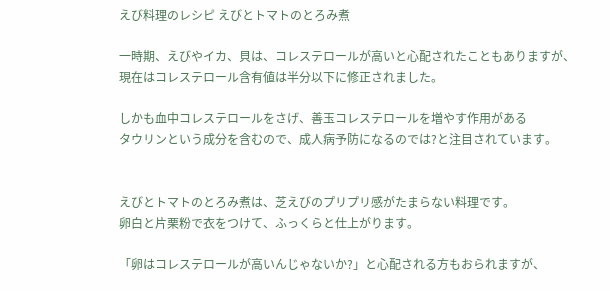えび料理のレシピ えびとトマトのとろみ煮

一時期、えびやイカ、貝は、コレステロールが高いと心配されたこともありますが、
現在はコレステロール含有値は半分以下に修正されました。

しかも血中コレステロールをさげ、善玉コレステロールを増やす作用がある
タウリンという成分を含むので、成人病予防になるのでは?と注目されています。


えびとトマトのとろみ煮は、芝えびのプリプリ感がたまらない料理です。
卵白と片栗粉で衣をつけて、ふっくらと仕上がります。

「卵はコレステロールが高いんじゃないか?」と心配される方もおられますが、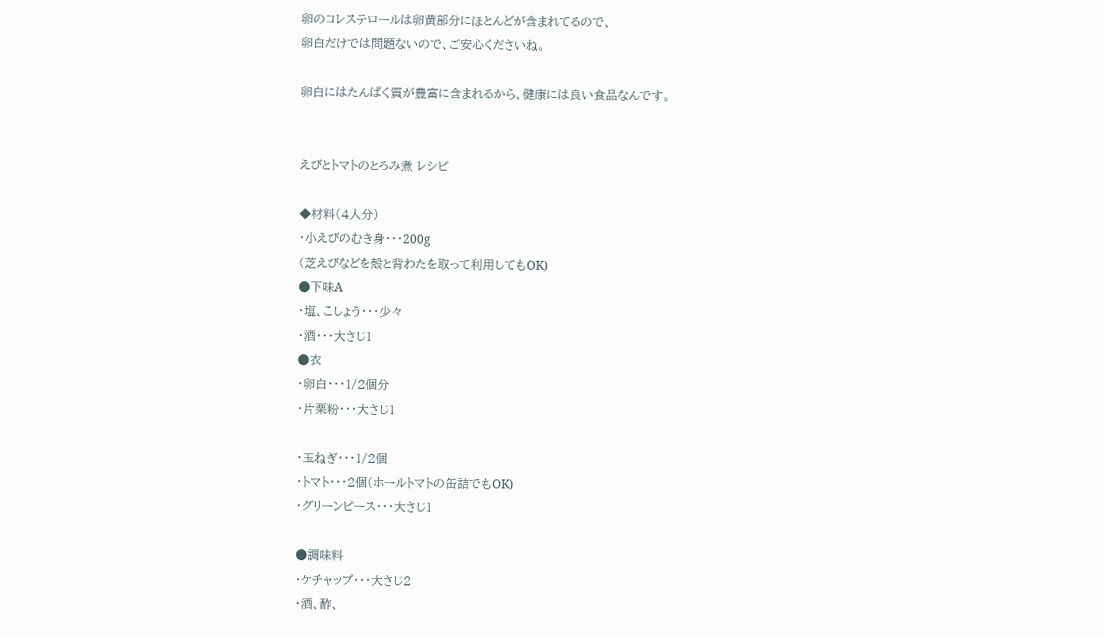卵のコレステロールは卵黄部分にほとんどが含まれてるので、
卵白だけでは問題ないので、ご安心くださいね。

卵白にはたんぱく質が豊富に含まれるから、健康には良い食品なんです。


えびとトマトのとろみ煮 レシピ

◆材料(4人分)
・小えびのむき身・・・200g
(芝えびなどを殻と背わたを取って利用してもOK)
●下味A
・塩、こしょう・・・少々
・酒・・・大さじ1
●衣
・卵白・・・1/2個分
・片栗粉・・・大さじ1

・玉ねぎ・・・1/2個
・トマト・・・2個(ホールトマトの缶詰でもOK)
・グリーンピース・・・大さじ1

●調味料
・ケチャップ・・・大さじ2
・酒、酢、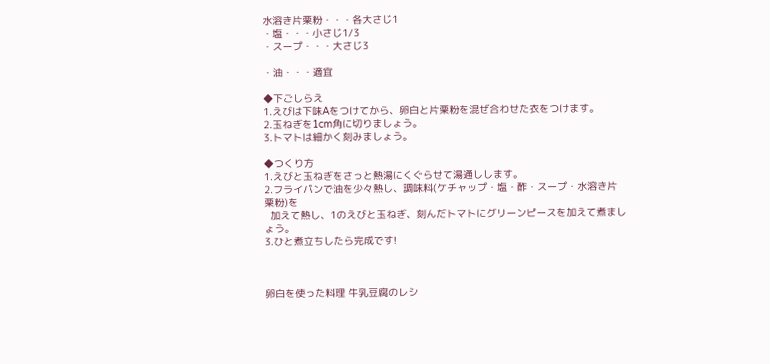水溶き片栗粉・・・各大さじ1
・塩・・・小さじ1/3
・スープ・・・大さじ3

・油・・・適宜

◆下ごしらえ
1.えびは下味Aをつけてから、卵白と片栗粉を混ぜ合わせた衣をつけます。
2.玉ねぎを1cm角に切りましょう。
3.トマトは細かく刻みましょう。

◆つくり方
1.えびと玉ねぎをさっと熱湯にくぐらせて湯通しします。
2.フライパンで油を少々熱し、調味料(ケチャップ・塩・酢・スープ・水溶き片栗粉)を
  加えて熱し、1のえびと玉ねぎ、刻んだトマトにグリーンピースを加えて煮ましょう。
3.ひと煮立ちしたら完成です!



卵白を使った料理 牛乳豆腐のレシ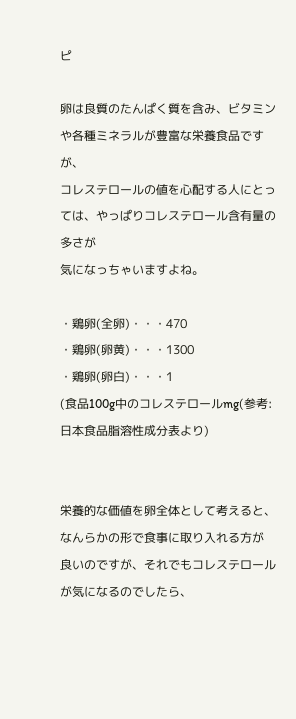ピ

卵は良質のたんぱく質を含み、ビタミンや各種ミネラルが豊富な栄養食品ですが、
コレステロールの値を心配する人にとっては、やっぱりコレステロール含有量の多さが
気になっちゃいますよね。

・鶏卵(全卵)・・・470
・鶏卵(卵黄)・・・1300
・鶏卵(卵白)・・・1
(食品100g中のコレステロールmg(参考:日本食品脂溶性成分表より)


栄養的な価値を卵全体として考えると、なんらかの形で食事に取り入れる方が
良いのですが、それでもコレステロールが気になるのでしたら、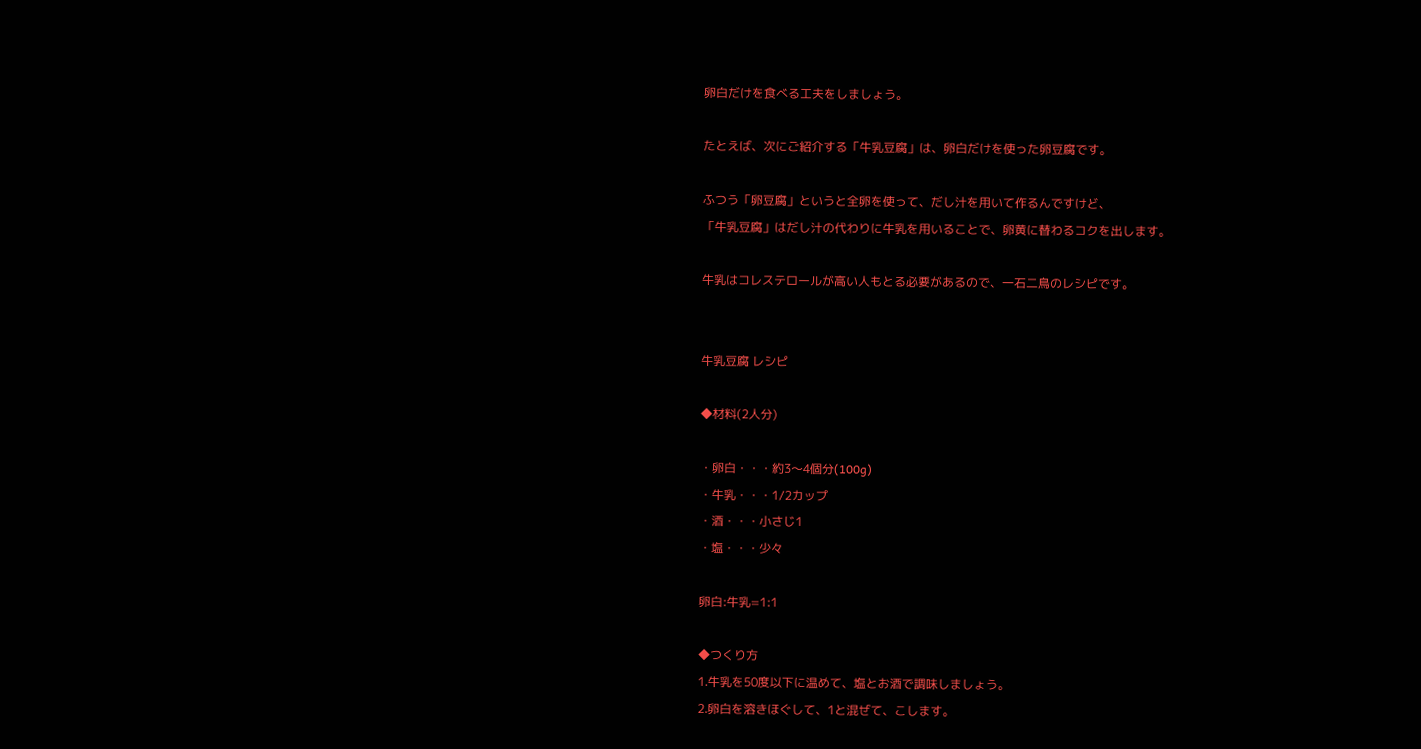卵白だけを食べる工夫をしましょう。

たとえば、次にご紹介する「牛乳豆腐」は、卵白だけを使った卵豆腐です。

ふつう「卵豆腐」というと全卵を使って、だし汁を用いて作るんですけど、
「牛乳豆腐」はだし汁の代わりに牛乳を用いることで、卵黄に替わるコクを出します。

牛乳はコレステロールが高い人もとる必要があるので、一石二鳥のレシピです。


牛乳豆腐 レシピ

◆材料(2人分)

・卵白・・・約3〜4個分(100g)
・牛乳・・・1/2カップ
・酒・・・小さじ1
・塩・・・少々

卵白:牛乳=1:1

◆つくり方
1.牛乳を50度以下に温めて、塩とお酒で調味しましょう。
2.卵白を溶きほぐして、1と混ぜて、こします。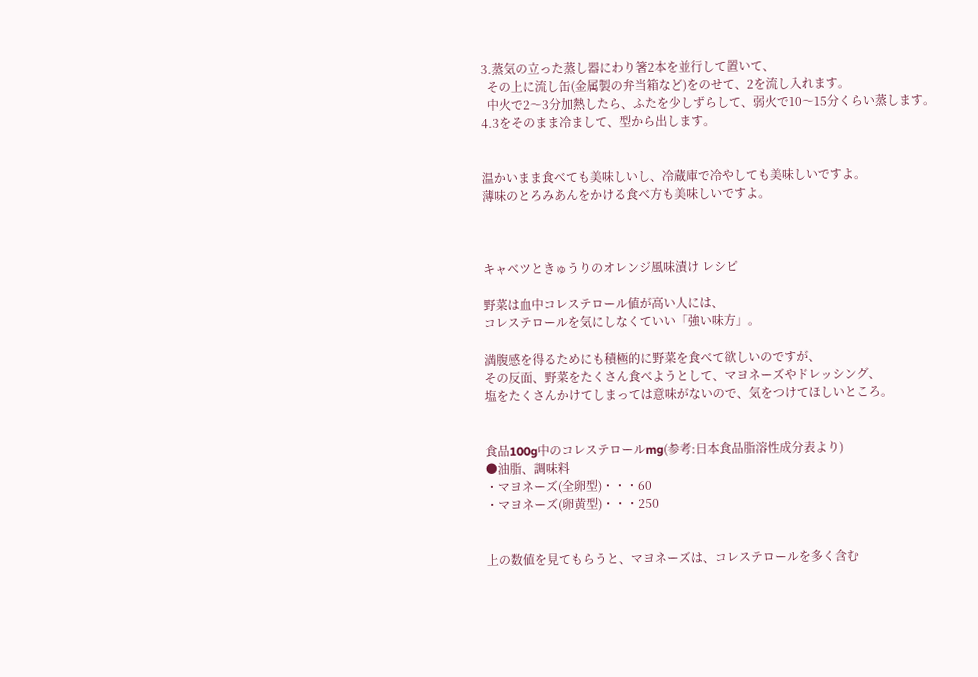3.蒸気の立った蒸し器にわり箸2本を並行して置いて、
  その上に流し缶(金属製の弁当箱など)をのせて、2を流し入れます。
  中火で2〜3分加熱したら、ふたを少しずらして、弱火で10〜15分くらい蒸します。
4.3をそのまま冷まして、型から出します。


温かいまま食べても美味しいし、冷蔵庫で冷やしても美味しいですよ。
薄味のとろみあんをかける食べ方も美味しいですよ。



キャベツときゅうりのオレンジ風味漬け レシピ

野菜は血中コレステロール値が高い人には、
コレステロールを気にしなくていい「強い味方」。

満腹感を得るためにも積極的に野菜を食べて欲しいのですが、
その反面、野菜をたくさん食べようとして、マヨネーズやドレッシング、
塩をたくさんかけてしまっては意味がないので、気をつけてほしいところ。


食品100g中のコレステロールmg(参考:日本食品脂溶性成分表より)
●油脂、調味料
・マヨネーズ(全卵型)・・・60
・マヨネーズ(卵黄型)・・・250


上の数値を見てもらうと、マヨネーズは、コレステロールを多く含む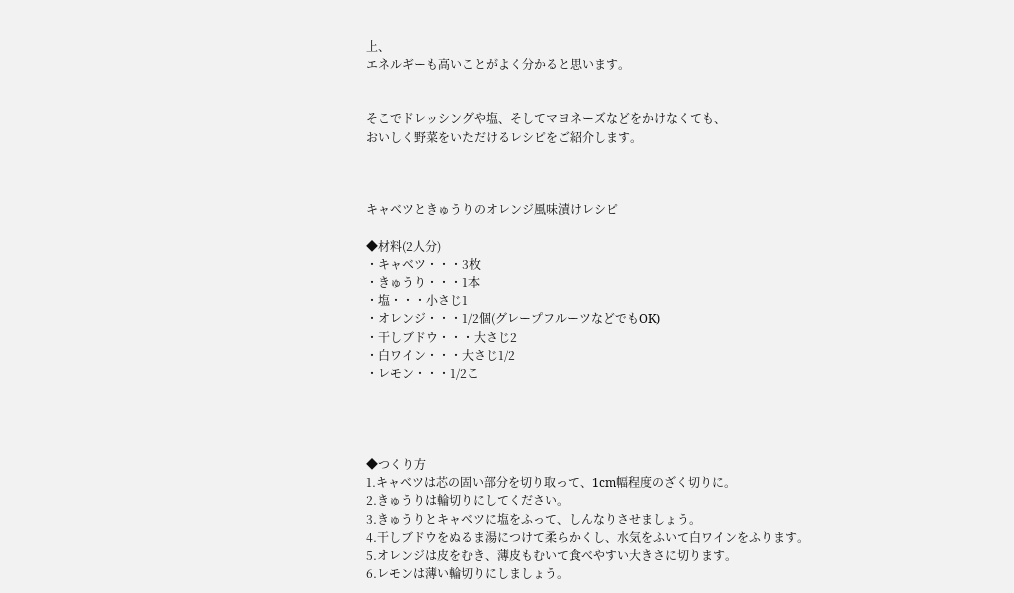上、
エネルギーも高いことがよく分かると思います。


そこでドレッシングや塩、そしてマヨネーズなどをかけなくても、
おいしく野菜をいただけるレシピをご紹介します。



キャベツときゅうりのオレンジ風味漬けレシピ

◆材料(2人分)
・キャベツ・・・3枚
・きゅうり・・・1本
・塩・・・小さじ1
・オレンジ・・・1/2個(グレープフルーツなどでもOK)
・干しブドウ・・・大さじ2
・白ワイン・・・大さじ1/2
・レモン・・・1/2こ




◆つくり方
1.キャベツは芯の固い部分を切り取って、1cm幅程度のざく切りに。
2.きゅうりは輪切りにしてください。
3.きゅうりとキャベツに塩をふって、しんなりさせましょう。
4.干しブドウをぬるま湯につけて柔らかくし、水気をふいて白ワインをふります。
5.オレンジは皮をむき、薄皮もむいて食べやすい大きさに切ります。
6.レモンは薄い輪切りにしましょう。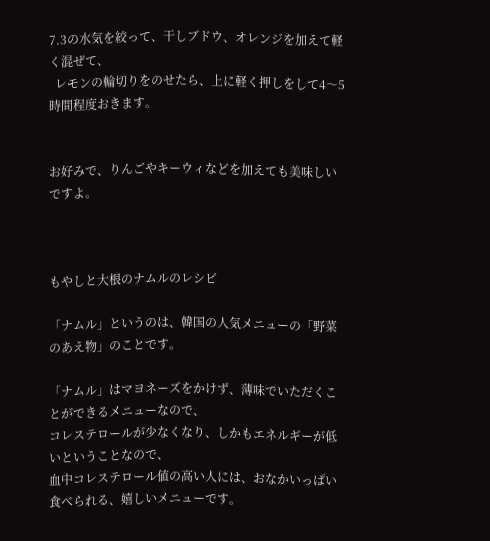7.3の水気を絞って、干しブドウ、オレンジを加えて軽く混ぜて、
  レモンの輪切りをのせたら、上に軽く押しをして4〜5時間程度おきます。


お好みで、りんごやキーウィなどを加えても美味しいですよ。



もやしと大根のナムルのレシピ

「ナムル」というのは、韓国の人気メニューの「野菜のあえ物」のことです。

「ナムル」はマヨネーズをかけず、薄味でいただくことができるメニューなので、
コレステロールが少なくなり、しかもエネルギーが低いということなので、
血中コレステロール値の高い人には、おなかいっぱい食べられる、嬉しいメニューです。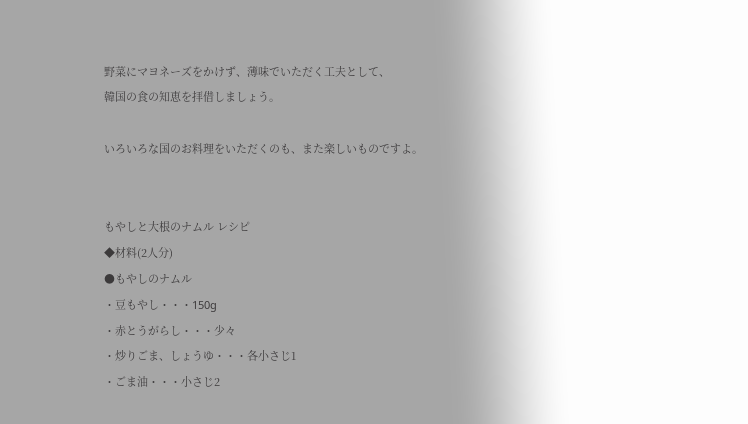野菜にマヨネーズをかけず、薄味でいただく工夫として、
韓国の食の知恵を拝借しましょう。

いろいろな国のお料理をいただくのも、また楽しいものですよ。


もやしと大根のナムル レシピ
◆材料(2人分)
●もやしのナムル
・豆もやし・・・150g
・赤とうがらし・・・少々
・炒りごま、しょうゆ・・・各小さじ1
・ごま油・・・小さじ2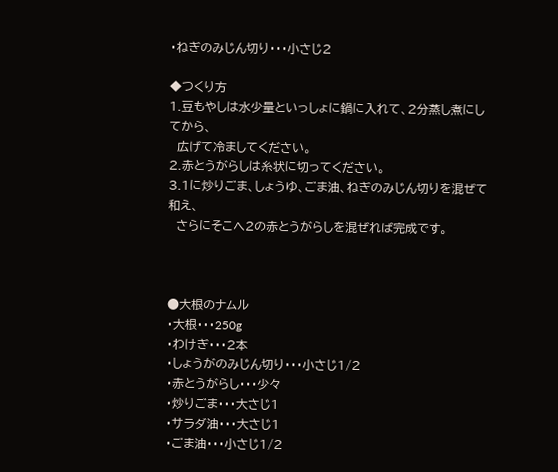・ねぎのみじん切り・・・小さじ2

◆つくり方
1.豆もやしは水少量といっしょに鍋に入れて、2分蒸し煮にしてから、
  広げて冷ましてください。
2.赤とうがらしは糸状に切ってください。
3.1に炒りごま、しょうゆ、ごま油、ねぎのみじん切りを混ぜて和え、
  さらにそこへ2の赤とうがらしを混ぜれば完成です。



●大根のナムル
・大根・・・250g
・わけぎ・・・2本
・しょうがのみじん切り・・・小さじ1/2
・赤とうがらし・・・少々
・炒りごま・・・大さじ1
・サラダ油・・・大さじ1
・ごま油・・・小さじ1/2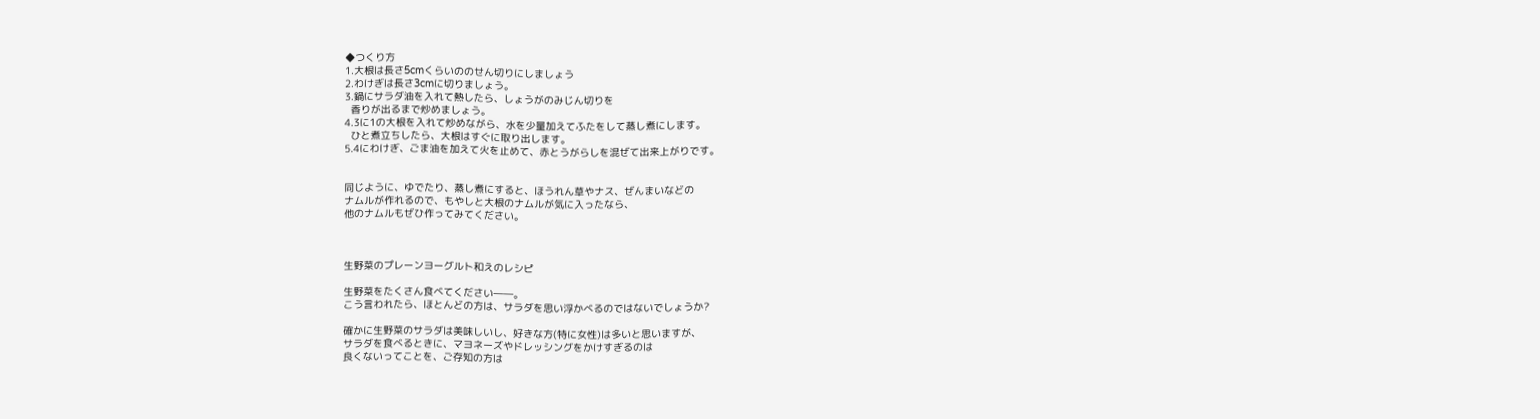◆つくり方
1.大根は長さ5cmくらいののせん切りにしましょう
2.わけぎは長さ3cmに切りましょう。
3.鍋にサラダ油を入れて熱したら、しょうがのみじん切りを
  香りが出るまで炒めましょう。
4.3に1の大根を入れて炒めながら、水を少量加えてふたをして蒸し煮にします。
  ひと煮立ちしたら、大根はすぐに取り出します。
5.4にわけぎ、ごま油を加えて火を止めて、赤とうがらしを混ぜて出来上がりです。


同じように、ゆでたり、蒸し煮にすると、ほうれん草やナス、ぜんまいなどの
ナムルが作れるので、もやしと大根のナムルが気に入ったなら、
他のナムルもぜひ作ってみてください。



生野菜のプレーンヨーグルト和えのレシピ

生野菜をたくさん食べてください――。
こう言われたら、ほとんどの方は、サラダを思い浮かべるのではないでしょうか?

確かに生野菜のサラダは美味しいし、好きな方(特に女性)は多いと思いますが、
サラダを食べるときに、マヨネーズやドレッシングをかけすぎるのは
良くないってことを、ご存知の方は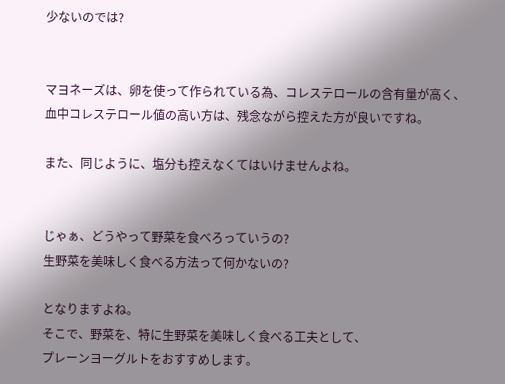少ないのでは?


マヨネーズは、卵を使って作られている為、コレステロールの含有量が高く、
血中コレステロール値の高い方は、残念ながら控えた方が良いですね。

また、同じように、塩分も控えなくてはいけませんよね。


じゃぁ、どうやって野菜を食べろっていうの?
生野菜を美味しく食べる方法って何かないの?

となりますよね。
そこで、野菜を、特に生野菜を美味しく食べる工夫として、
プレーンヨーグルトをおすすめします。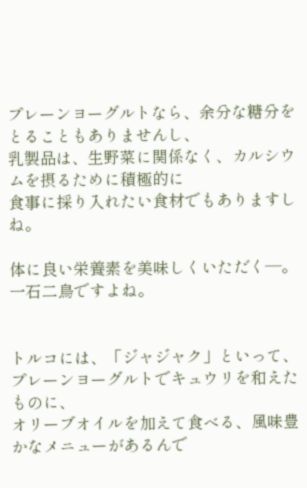プレーンヨーグルトなら、余分な糖分をとることもありませんし、
乳製品は、生野菜に関係なく、カルシウムを摂るために積極的に
食事に採り入れたい食材でもありますしね。

体に良い栄養素を美味しくいただく―。
一石二鳥ですよね。


トルコには、「ジャジャク」といって、プレーンヨーグルトでキュウリを和えたものに、
オリーブオイルを加えて食べる、風味豊かなメニューがあるんで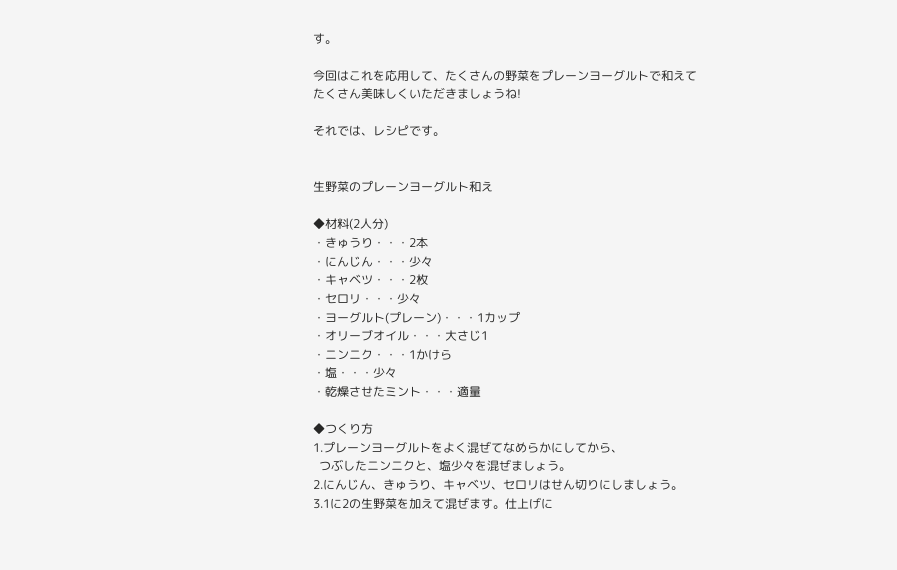す。

今回はこれを応用して、たくさんの野菜をプレーンヨーグルトで和えて
たくさん美味しくいただきましょうね!

それでは、レシピです。


生野菜のプレーンヨーグルト和え

◆材料(2人分)
・きゅうり・・・2本
・にんじん・・・少々
・キャベツ・・・2枚
・セロリ・・・少々
・ヨーグルト(プレーン)・・・1カップ
・オリーブオイル・・・大さじ1
・ニンニク・・・1かけら
・塩・・・少々
・乾燥させたミント・・・適量

◆つくり方
1.プレーンヨーグルトをよく混ぜてなめらかにしてから、
  つぶしたニンニクと、塩少々を混ぜましょう。
2.にんじん、きゅうり、キャベツ、セロリはせん切りにしましょう。
3.1に2の生野菜を加えて混ぜます。仕上げに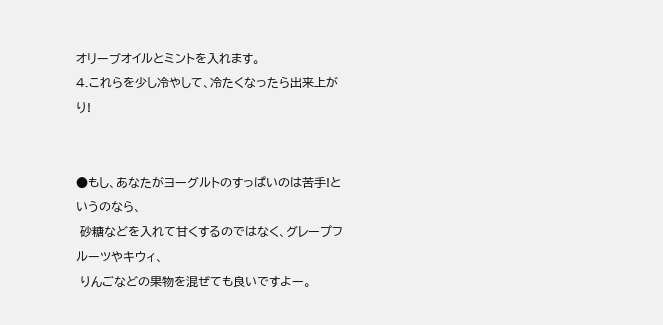オリーブオイルとミントを入れます。
4.これらを少し冷やして、冷たくなったら出来上がり!


●もし、あなたがヨーグルトのすっぱいのは苦手!というのなら、
 砂糖などを入れて甘くするのではなく、グレープフルーツやキウィ、
 りんごなどの果物を混ぜても良いですよー。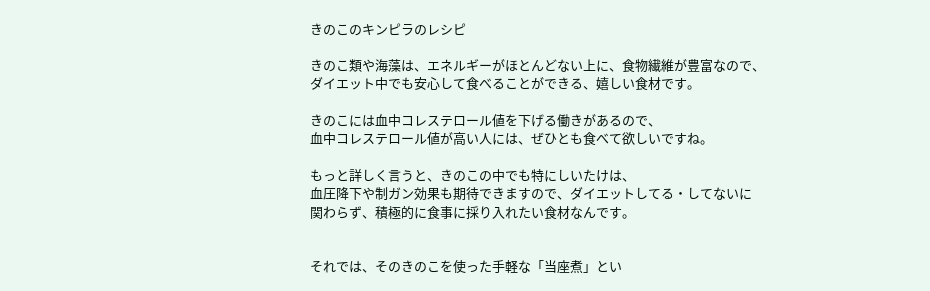きのこのキンピラのレシピ

きのこ類や海藻は、エネルギーがほとんどない上に、食物繊維が豊富なので、
ダイエット中でも安心して食べることができる、嬉しい食材です。

きのこには血中コレステロール値を下げる働きがあるので、
血中コレステロール値が高い人には、ぜひとも食べて欲しいですね。

もっと詳しく言うと、きのこの中でも特にしいたけは、
血圧降下や制ガン効果も期待できますので、ダイエットしてる・してないに
関わらず、積極的に食事に採り入れたい食材なんです。


それでは、そのきのこを使った手軽な「当座煮」とい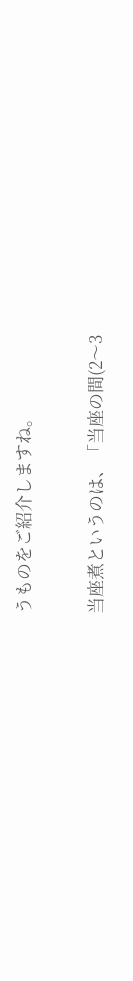うものをご紹介しますね。

当座煮というのは、「当座の間(2〜3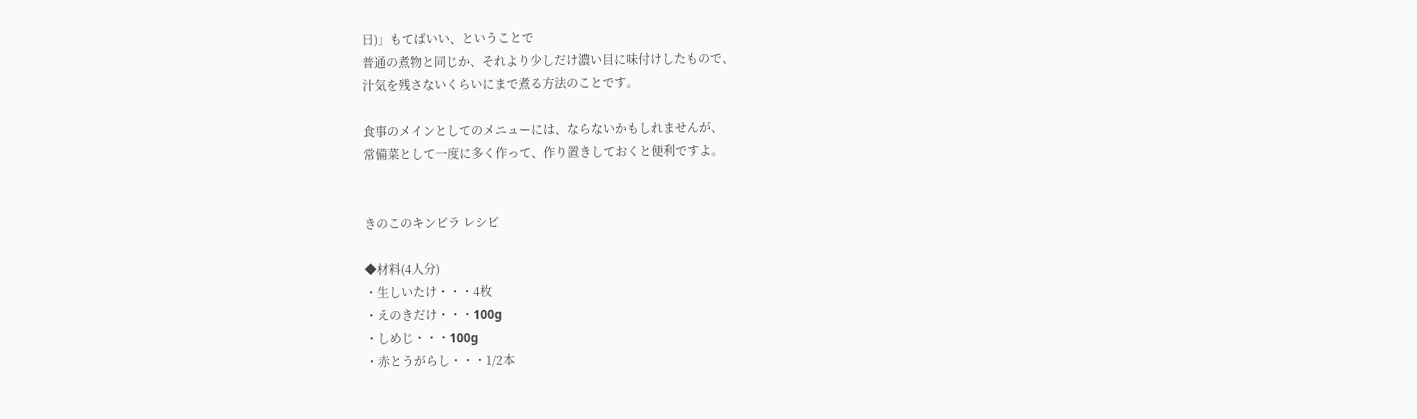日)」もてばいい、ということで
普通の煮物と同じか、それより少しだけ濃い目に味付けしたもので、
汁気を残さないくらいにまで煮る方法のことです。

食事のメインとしてのメニューには、ならないかもしれませんが、
常備菜として一度に多く作って、作り置きしておくと便利ですよ。


きのこのキンピラ レシピ

◆材料(4人分)
・生しいたけ・・・4枚
・えのきだけ・・・100g
・しめじ・・・100g
・赤とうがらし・・・1/2本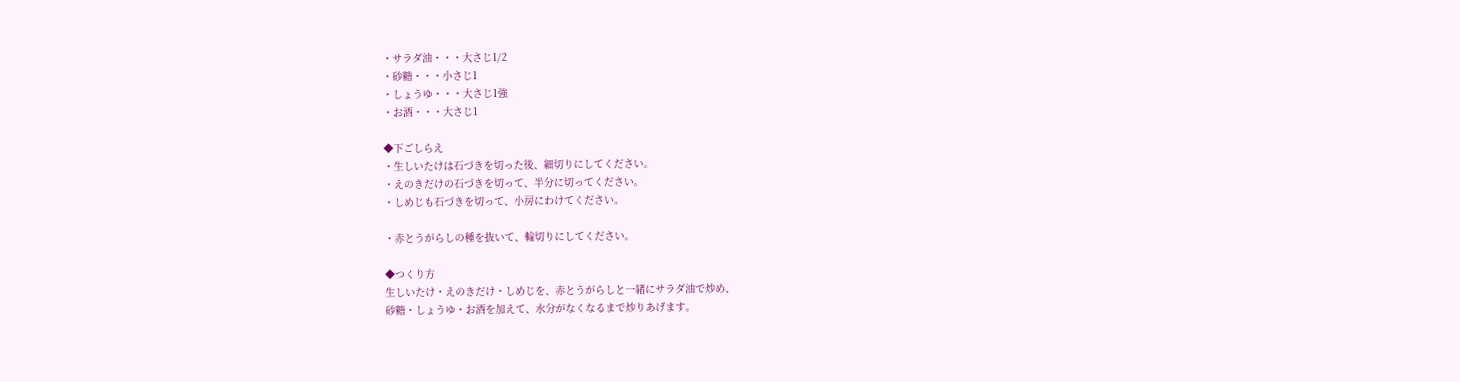・サラダ油・・・大さじ1/2
・砂糖・・・小さじ1
・しょうゆ・・・大さじ1強
・お酒・・・大さじ1

◆下ごしらえ
・生しいたけは石づきを切った後、細切りにしてください。
・えのきだけの石づきを切って、半分に切ってください。
・しめじも石づきを切って、小房にわけてください。

・赤とうがらしの種を抜いて、輪切りにしてください。

◆つくり方
生しいたけ・えのきだけ・しめじを、赤とうがらしと一緒にサラダ油で炒め、
砂糖・しょうゆ・お酒を加えて、水分がなくなるまで炒りあげます。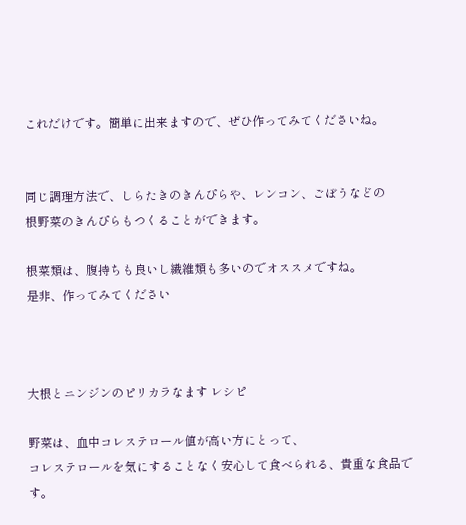これだけです。簡単に出来ますので、ぜひ作ってみてくださいね。


同じ調理方法で、しらたきのきんぴらや、レンコン、ごぼうなどの
根野菜のきんぴらもつくることができます。

根菜類は、腹持ちも良いし繊維類も多いのでオススメですね。
是非、作ってみてください



大根とニンジンのピリカラなます レシピ

野菜は、血中コレステロール値が高い方にとって、
コレステロールを気にすることなく安心して食べられる、貴重な食品です。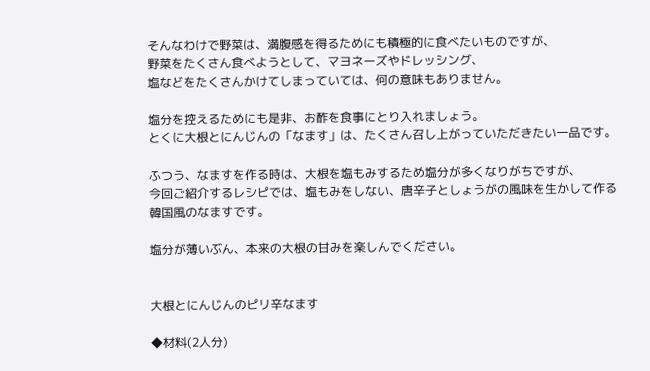そんなわけで野菜は、満腹感を得るためにも積極的に食べたいものですが、
野菜をたくさん食べようとして、マヨネーズやドレッシング、
塩などをたくさんかけてしまっていては、何の意味もありません。

塩分を控えるためにも是非、お酢を食事にとり入れましょう。
とくに大根とにんじんの「なます」は、たくさん召し上がっていただきたい一品です。

ふつう、なますを作る時は、大根を塩もみするため塩分が多くなりがちですが、
今回ご紹介するレシピでは、塩もみをしない、唐辛子としょうがの風味を生かして作る
韓国風のなますです。

塩分が薄いぶん、本来の大根の甘みを楽しんでください。


大根とにんじんのピリ辛なます

◆材料(2人分)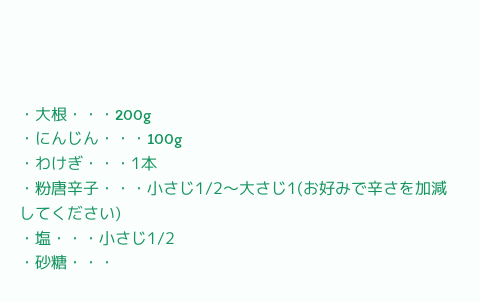・大根・・・200g
・にんじん・・・100g
・わけぎ・・・1本
・粉唐辛子・・・小さじ1/2〜大さじ1(お好みで辛さを加減してください)
・塩・・・小さじ1/2
・砂糖・・・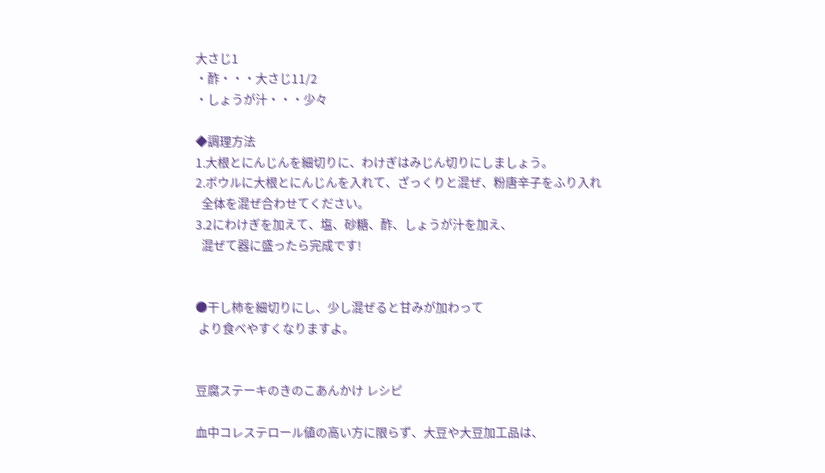大さじ1
・酢・・・大さじ11/2
・しょうが汁・・・少々

◆調理方法
1.大根とにんじんを細切りに、わけぎはみじん切りにしましょう。
2.ボウルに大根とにんじんを入れて、ざっくりと混ぜ、粉唐辛子をふり入れ
  全体を混ぜ合わせてください。
3.2にわけぎを加えて、塩、砂糖、酢、しょうが汁を加え、
  混ぜて器に盛ったら完成です!


●干し柿を細切りにし、少し混ぜると甘みが加わって
 より食べやすくなりますよ。


豆腐ステーキのきのこあんかけ レシピ

血中コレステロール値の高い方に限らず、大豆や大豆加工品は、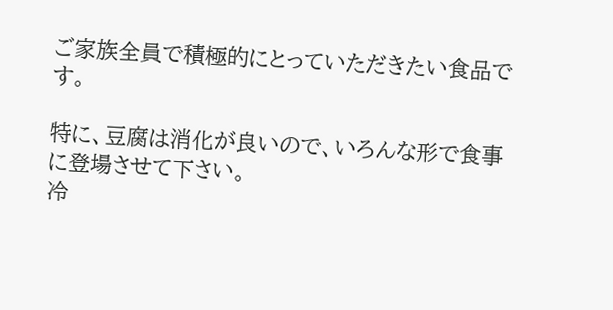ご家族全員で積極的にとっていただきたい食品です。

特に、豆腐は消化が良いので、いろんな形で食事に登場させて下さい。
冷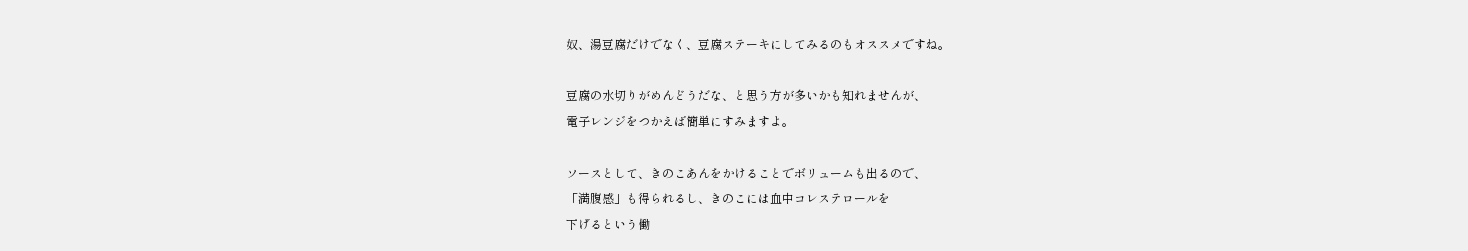奴、湯豆腐だけでなく、豆腐ステーキにしてみるのもオススメですね。

豆腐の水切りがめんどうだな、と思う方が多いかも知れませんが、
電子レンジをつかえば簡単にすみますよ。

ソースとして、きのこあんをかけることでボリュームも出るので、
「満腹感」も得られるし、きのこには血中コレステロールを
下げるという働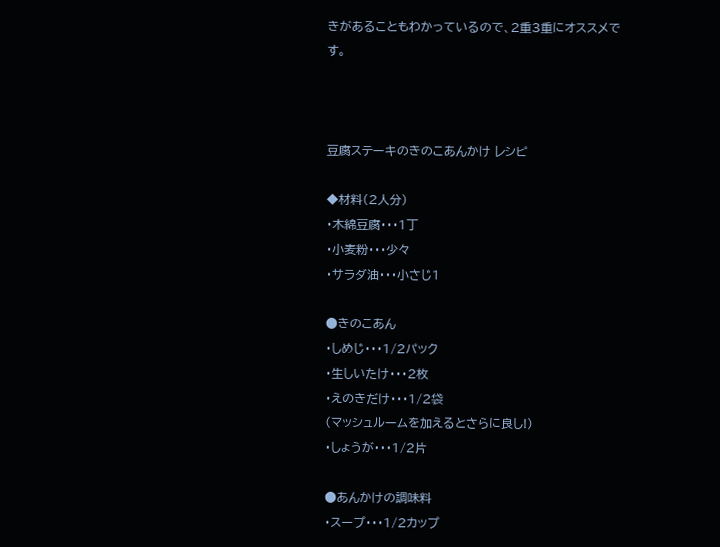きがあることもわかっているので、2重3重にオススメです。



豆腐ステーキのきのこあんかけ レシピ

◆材料(2人分)
・木綿豆腐・・・1丁
・小麦粉・・・少々
・サラダ油・・・小さじ1

●きのこあん
・しめじ・・・1/2パック
・生しいたけ・・・2枚
・えのきだけ・・・1/2袋
(マッシュルームを加えるとさらに良し!)
・しょうが・・・1/2片

●あんかけの調味料
・スープ・・・1/2カップ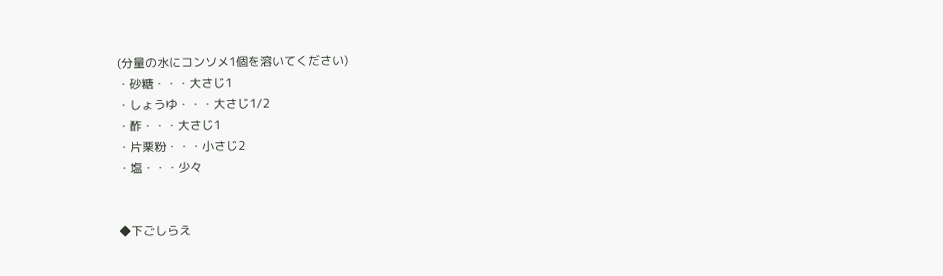(分量の水にコンソメ1個を溶いてください)
・砂糖・・・大さじ1
・しょうゆ・・・大さじ1/2
・酢・・・大さじ1
・片栗粉・・・小さじ2
・塩・・・少々


◆下ごしらえ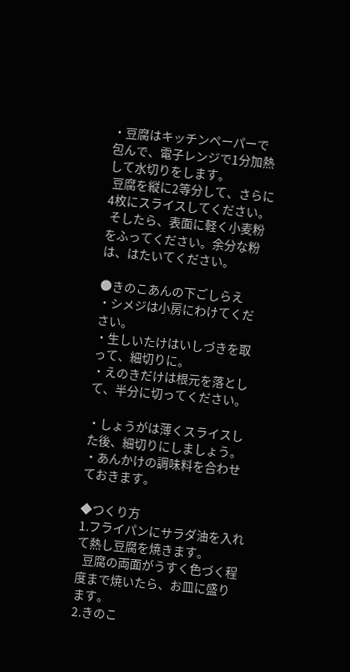・豆腐はキッチンペーパーで包んで、電子レンジで1分加熱して水切りをします。
 豆腐を縦に2等分して、さらに4枚にスライスしてください。
 そしたら、表面に軽く小麦粉をふってください。余分な粉は、はたいてください。

●きのこあんの下ごしらえ
・シメジは小房にわけてください。
・生しいたけはいしづきを取って、細切りに。
・えのきだけは根元を落として、半分に切ってください。

・しょうがは薄くスライスした後、細切りにしましょう。
・あんかけの調味料を合わせておきます。

◆つくり方
1.フライパンにサラダ油を入れて熱し豆腐を焼きます。
  豆腐の両面がうすく色づく程度まで焼いたら、お皿に盛ります。
2.きのこ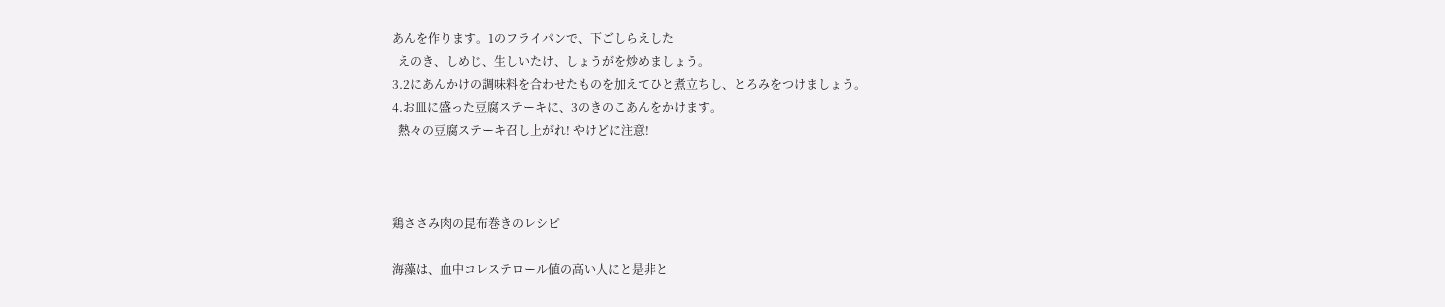あんを作ります。1のフライパンで、下ごしらえした
  えのき、しめじ、生しいたけ、しょうがを炒めましょう。
3.2にあんかけの調味料を合わせたものを加えてひと煮立ちし、とろみをつけましょう。
4.お皿に盛った豆腐ステーキに、3のきのこあんをかけます。
  熱々の豆腐ステーキ召し上がれ! やけどに注意!



鶏ささみ肉の昆布巻きのレシピ

海藻は、血中コレステロール値の高い人にと是非と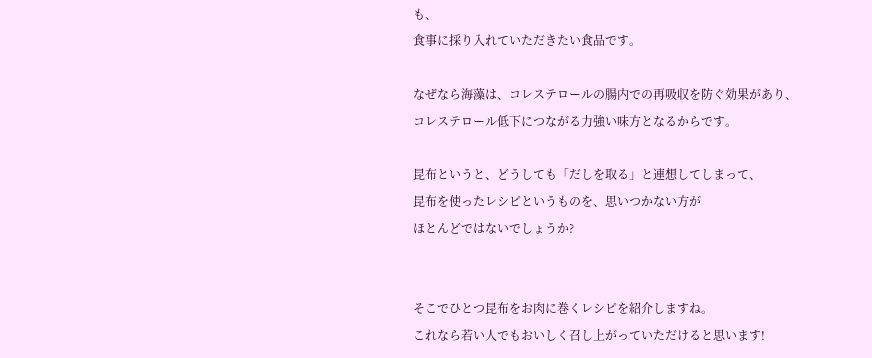も、
食事に採り入れていただきたい食品です。

なぜなら海藻は、コレステロールの腸内での再吸収を防ぐ効果があり、
コレステロール低下につながる力強い味方となるからです。

昆布というと、どうしても「だしを取る」と連想してしまって、
昆布を使ったレシピというものを、思いつかない方が
ほとんどではないでしょうか?


そこでひとつ昆布をお肉に巻くレシピを紹介しますね。
これなら若い人でもおいしく召し上がっていただけると思います!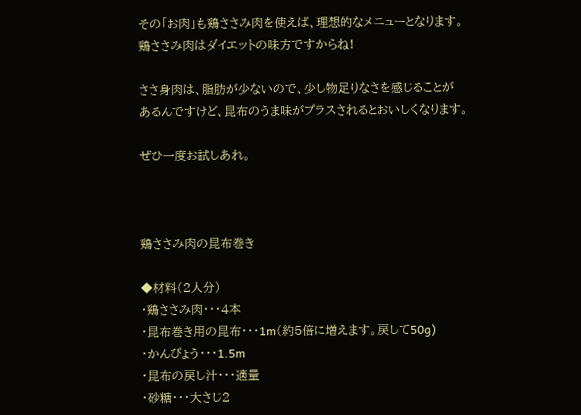その「お肉」も鶏ささみ肉を使えば、理想的なメニューとなります。
鶏ささみ肉はダイエットの味方ですからね!

ささ身肉は、脂肪が少ないので、少し物足りなさを感じることが
あるんですけど、昆布のうま味がプラスされるとおいしくなります。

ぜひ一度お試しあれ。



鶏ささみ肉の昆布巻き

◆材料(2人分)
・鶏ささみ肉・・・4本
・昆布巻き用の昆布・・・1m(約5倍に増えます。戻して50g)
・かんぴょう・・・1.5m
・昆布の戻し汁・・・適量
・砂糖・・・大さじ2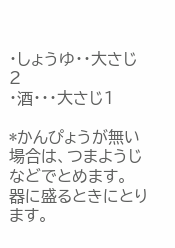・しょうゆ・・大さじ2
・酒・・・大さじ1

*かんぴょうが無い場合は、つまようじなどでとめます。
器に盛るときにとります。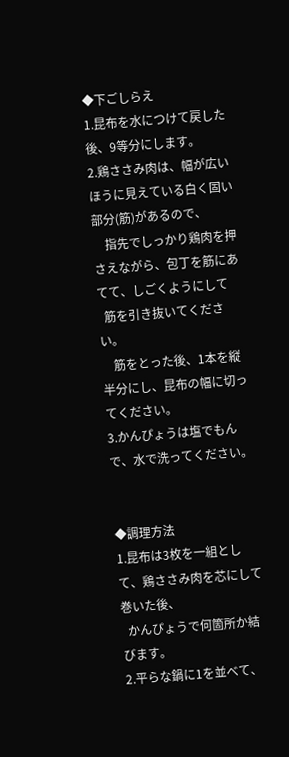◆下ごしらえ
1.昆布を水につけて戻した後、9等分にします。
2.鶏ささみ肉は、幅が広いほうに見えている白く固い部分(筋)があるので、
    指先でしっかり鶏肉を押さえながら、包丁を筋にあてて、しごくようにして
  筋を引き抜いてください。
    筋をとった後、1本を縦半分にし、昆布の幅に切ってください。
3.かんぴょうは塩でもんで、水で洗ってください。


◆調理方法
1.昆布は3枚を一組として、鶏ささみ肉を芯にして巻いた後、
  かんぴょうで何箇所か結びます。
2.平らな鍋に1を並べて、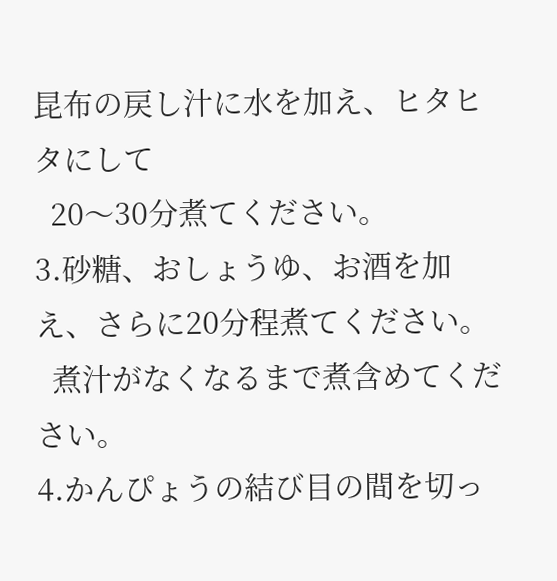昆布の戻し汁に水を加え、ヒタヒタにして
  20〜30分煮てください。
3.砂糖、おしょうゆ、お酒を加え、さらに20分程煮てください。
  煮汁がなくなるまで煮含めてください。
4.かんぴょうの結び目の間を切っ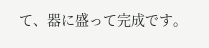て、器に盛って完成です。